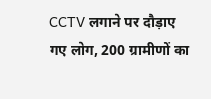CCTV लगाने पर दौड़ाए गए लोग, 200 ग्रामीणों का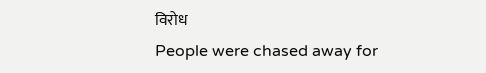विरोध
People were chased away for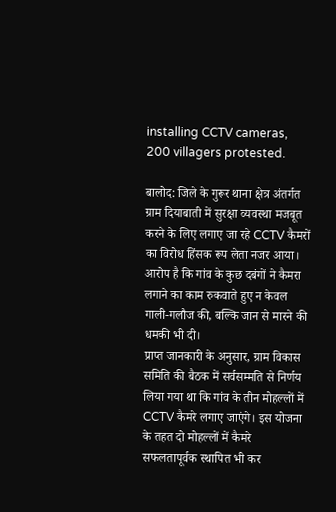installing CCTV cameras, 200 villagers protested.

बालोद: जिले के गुरूर थाना क्षेत्र अंतर्गत ग्राम दियाबाती में सुरक्षा व्यवस्था मजबूत करने के लिए लगाए जा रहे CCTV कैमरों का विरोध हिंसक रूप लेता नजर आया। आरोप है कि गांव के कुछ दबंगों ने कैमरा लगाने का काम रुकवाते हुए न केवल गाली-गलौज की, बल्कि जान से मारने की धमकी भी दी।
प्राप्त जानकारी के अनुसार, ग्राम विकास समिति की बैठक में सर्वसम्मति से निर्णय लिया गया था कि गांव के तीन मोहल्लों में CCTV कैमरे लगाए जाएंगे। इस योजना के तहत दो मोहल्लों में कैमरे सफलतापूर्वक स्थापित भी कर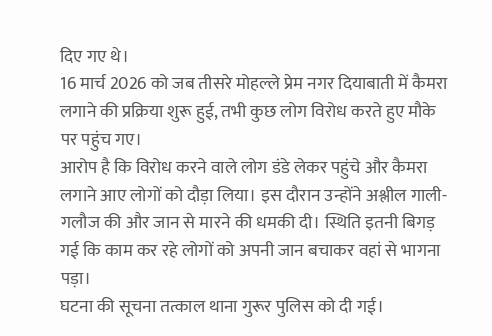दिए गए थे।
16 मार्च 2026 को जब तीसरे मोहल्ले प्रेम नगर दियाबाती में कैमरा लगाने की प्रक्रिया शुरू हुई, तभी कुछ लोग विरोध करते हुए मौके पर पहुंच गए।
आरोप है कि विरोध करने वाले लोग डंडे लेकर पहुंचे और कैमरा लगाने आए लोगों को दौड़ा लिया। इस दौरान उन्होंने अश्लील गाली-गलौज की और जान से मारने की धमकी दी। स्थिति इतनी बिगड़ गई कि काम कर रहे लोगों को अपनी जान बचाकर वहां से भागना पड़ा।
घटना की सूचना तत्काल थाना गुरूर पुलिस को दी गई।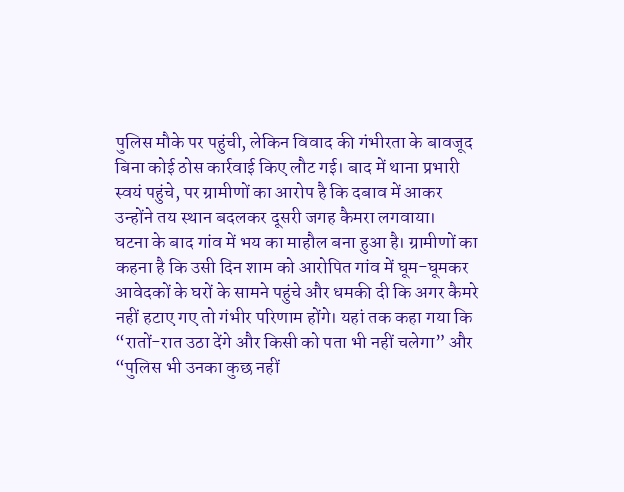पुलिस मौके पर पहुंची, लेकिन विवाद की गंभीरता के बावजूद बिना कोई ठोस कार्रवाई किए लौट गई। बाद में थाना प्रभारी स्वयं पहुंचे, पर ग्रामीणों का आरोप है कि दबाव में आकर उन्होंने तय स्थान बदलकर दूसरी जगह कैमरा लगवाया।
घटना के बाद गांव में भय का माहौल बना हुआ है। ग्रामीणों का कहना है कि उसी दिन शाम को आरोपित गांव में घूम-घूमकर आवेदकों के घरों के सामने पहुंचे और धमकी दी कि अगर कैमरे नहीं हटाए गए तो गंभीर परिणाम होंगे। यहां तक कहा गया कि “रातों-रात उठा देंगे और किसी को पता भी नहीं चलेगा” और “पुलिस भी उनका कुछ नहीं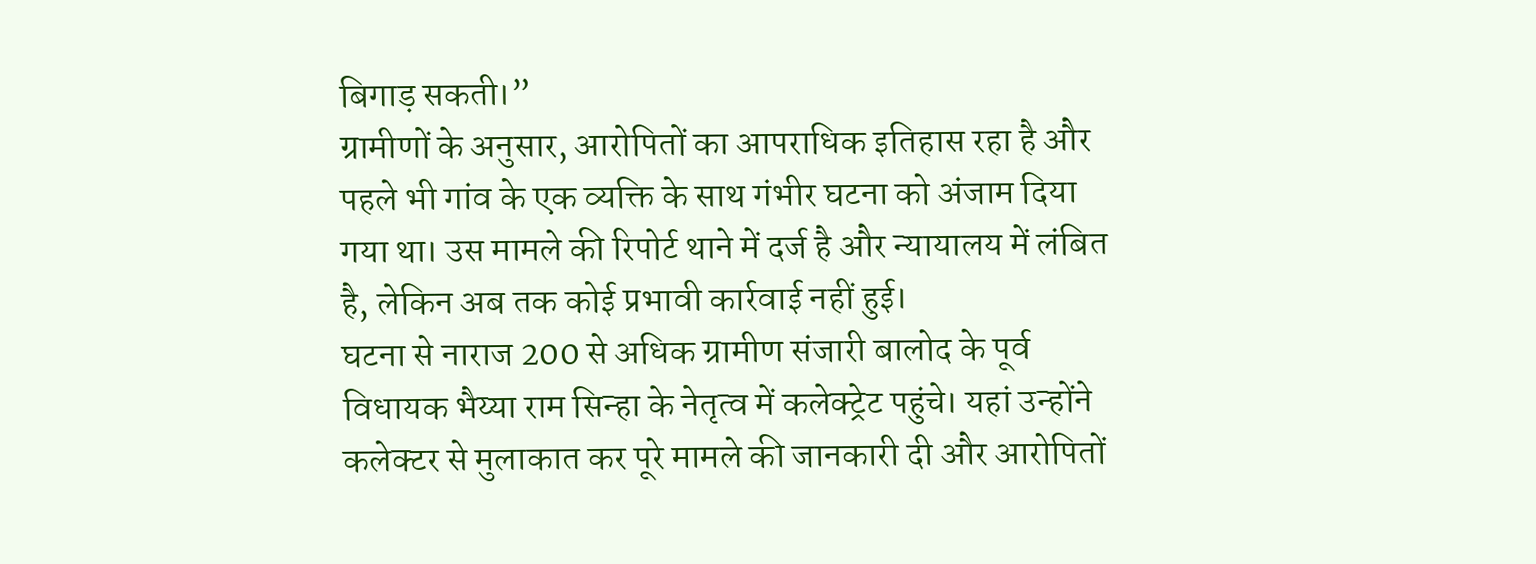बिगाड़ सकती।”
ग्रामीणों के अनुसार, आरोपितों का आपराधिक इतिहास रहा है और पहले भी गांव के एक व्यक्ति के साथ गंभीर घटना को अंजाम दिया गया था। उस मामले की रिपोर्ट थाने में दर्ज है और न्यायालय में लंबित है, लेकिन अब तक कोई प्रभावी कार्रवाई नहीं हुई।
घटना से नाराज 200 से अधिक ग्रामीण संजारी बालोद के पूर्व विधायक भैय्या राम सिन्हा के नेतृत्व में कलेक्ट्रेट पहुंचे। यहां उन्होंने कलेक्टर से मुलाकात कर पूरे मामले की जानकारी दी और आरोपितों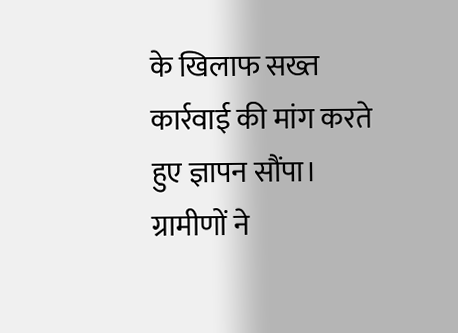के खिलाफ सख्त कार्रवाई की मांग करते हुए ज्ञापन सौंपा।
ग्रामीणों ने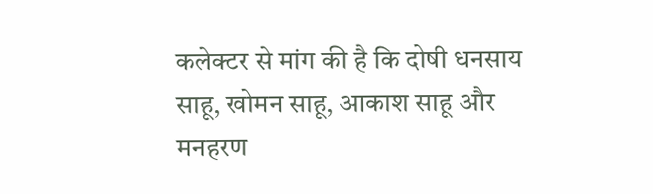कलेक्टर से मांग की है कि दोषी धनसाय साहू, खोमन साहू, आकाश साहू और मनहरण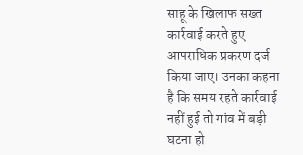साहू के खिलाफ सख्त कार्रवाई करते हुए आपराधिक प्रकरण दर्ज किया जाए। उनका कहना है कि समय रहते कार्रवाई नहीं हुई तो गांव में बड़ी घटना हो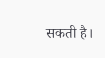सकती है।